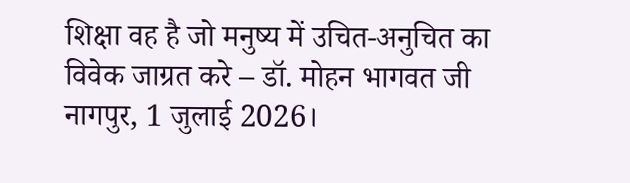शिक्षा वह है जो मनुष्य में उचित-अनुचित का विवेक जाग्रत करे – डॉ. मोहन भागवत जी
नागपुर, 1 जुलाई 2026।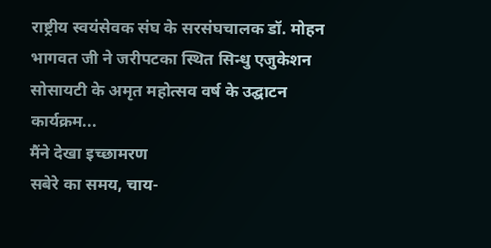राष्ट्रीय स्वयंसेवक संघ के सरसंघचालक डॉ. मोहन भागवत जी ने जरीपटका स्थित सिन्धु एजुकेशन सोसायटी के अमृत महोत्सव वर्ष के उद्घाटन कार्यक्रम...
मैंने देखा इच्छामरण
सबेरे का समय, चाय-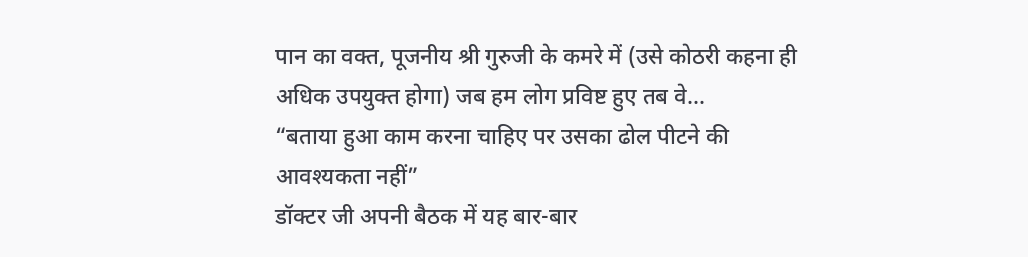पान का वक्त, पूजनीय श्री गुरुजी के कमरे में (उसे कोठरी कहना ही अधिक उपयुक्त होगा) जब हम लोग प्रविष्ट हुए तब वे...
“बताया हुआ काम करना चाहिए पर उसका ढोल पीटने की आवश्यकता नहीं”
डॉक्टर जी अपनी बैठक में यह बार-बार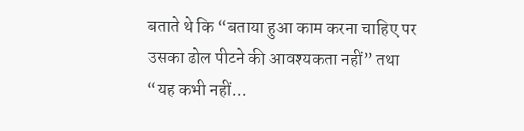बताते थे कि “बताया हुआ काम करना चाहिए पर उसका ढोल पीटने की आवश्यकता नहीं” तथा “यह कभी नहीं...